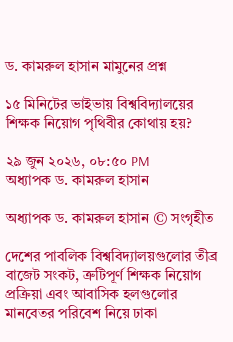ড. কামরুল হাসান মামুনের প্রশ্ন

১৫ মিনিটের ভাইভায় বিশ্ববিদ্যালয়ের শিক্ষক নিয়োগ পৃথিবীর কোথায় হয়?

২৯ জুন ২০২৬, ০৮:৫০ PM
অধ্যাপক ড. কামরুল হাসান

অধ্যাপক ড. কামরুল হাসান © সংগৃহীত

দেশের পাবলিক বিশ্ববিদ্যালয়গুলোর তীব্র বাজেট সংকট, ত্রুটিপূর্ণ শিক্ষক নিয়োগ প্রক্রিয়া এবং আবাসিক হলগুলোর মানবেতর পরিবেশ নিয়ে ঢাকা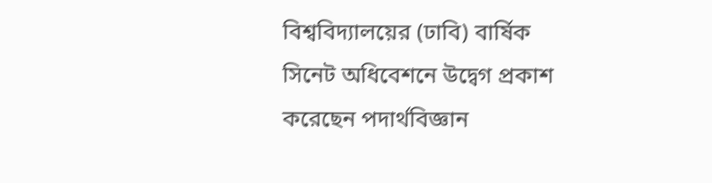বিশ্ববিদ্যালয়ের (ঢাবি) বার্ষিক সিনেট অধিবেশনে উদ্বেগ প্রকাশ করেছেন পদার্থবিজ্ঞান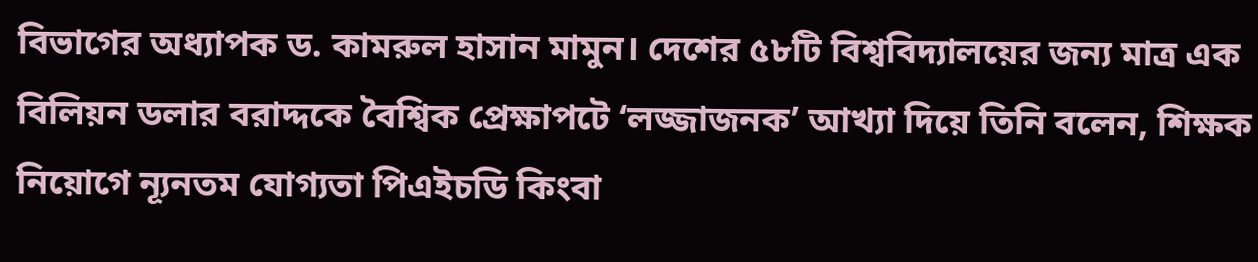বিভাগের অধ্যাপক ড. কামরুল হাসান মামুন। দেশের ৫৮টি বিশ্ববিদ্যালয়ের জন্য মাত্র এক বিলিয়ন ডলার বরাদ্দকে বৈশ্বিক প্রেক্ষাপটে ‘লজ্জাজনক’ আখ্যা দিয়ে তিনি বলেন, শিক্ষক নিয়োগে ন্যূনতম যোগ্যতা পিএইচডি কিংবা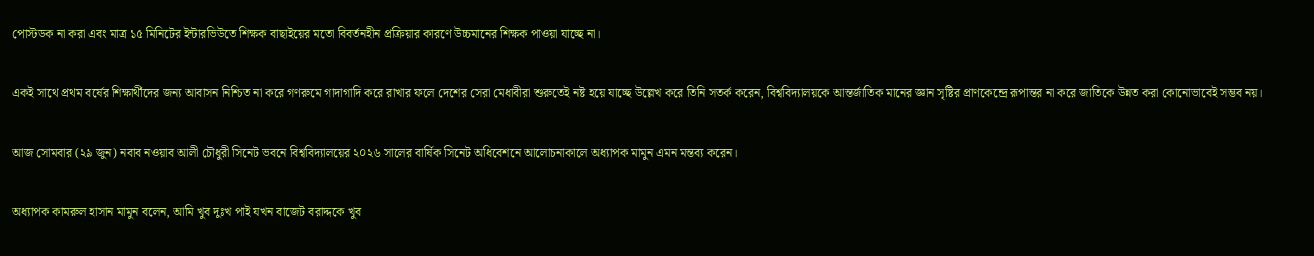পোস্টডক না করা এবং মাত্র ১৫ মিনিটের ইন্টারভিউতে শিক্ষক বাছাইয়ের মতো বিবর্তনহীন প্রক্রিয়ার কারণে উচ্চমানের শিক্ষক পাওয়া যাচ্ছে না।

একই সাথে প্রথম বর্ষের শিক্ষার্থীদের জন্য আবাসন নিশ্চিত না করে গণরুমে গাদাগাদি করে রাখার ফলে দেশের সেরা মেধাবীরা শুরুতেই নষ্ট হয়ে যাচ্ছে উল্লেখ করে তিনি সতর্ক করেন, বিশ্ববিদ্যালয়কে আন্তর্জাতিক মানের জ্ঞান সৃষ্টির প্রাণকেন্দ্রে রূপান্তর না করে জাতিকে উন্নত করা কোনোভাবেই সম্ভব নয়।

আজ সোমবার (২৯ জুন) নবাব নওয়াব আলী চৌধুরী সিনেট ভবনে বিশ্ববিদ্যালয়ের ২০২৬ সালের বার্ষিক সিনেট অধিবেশনে আলোচনাকালে অধ্যাপক মামুন এমন মন্তব্য করেন।

অধ্যাপক কামরুল হাসান মামুন বলেন, আমি খুব দুঃখ পাই যখন বাজেট বরাদ্দকে খুব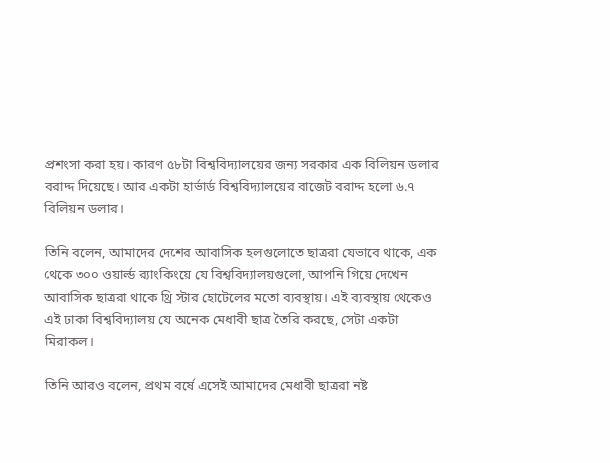প্রশংসা করা হয়। কারণ ৫৮টা বিশ্ববিদ্যালয়ের জন্য সরকার এক বিলিয়ন ডলার বরাদ্দ দিয়েছে। আর একটা হার্ভার্ড বিশ্ববিদ্যালয়ের বাজেট বরাদ্দ হলো ৬.৭ বিলিয়ন ডলার।

তিনি বলেন, আমাদের দেশের আবাসিক হলগুলোতে ছাত্ররা যেভাবে থাকে, এক থেকে ৩০০ ওয়ার্ল্ড র‌্যাংকিংয়ে যে বিশ্ববিদ্যালয়গুলো, আপনি গিয়ে দেখেন আবাসিক ছাত্ররা থাকে থ্রি স্টার হোটেলের মতো ব্যবস্থায়। এই ব্যবস্থায় থেকেও এই ঢাকা বিশ্ববিদ্যালয় যে অনেক মেধাবী ছাত্র তৈরি করছে, সেটা একটা মিরাকল।

তিনি আরও বলেন, প্রথম বর্ষে এসেই আমাদের মেধাবী ছাত্ররা নষ্ট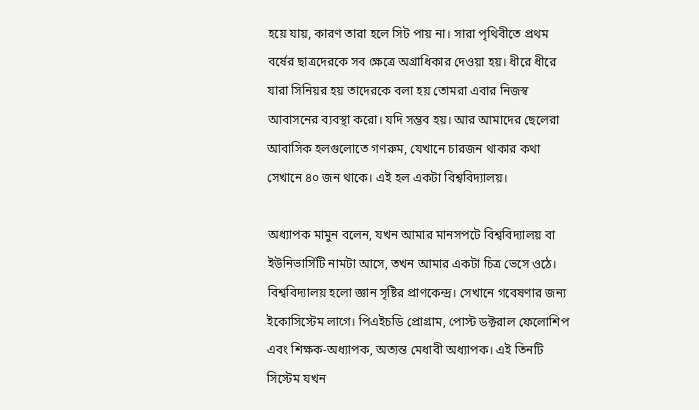হয়ে যায়, কারণ তারা হলে সিট পায় না। সারা পৃথিবীতে প্রথম বর্ষের ছাত্রদেরকে সব ক্ষেত্রে অগ্রাধিকার দেওয়া হয়। ধীরে ধীরে যারা সিনিয়র হয় তাদেরকে বলা হয় তোমরা এবার নিজস্ব আবাসনের ব্যবস্থা করো। যদি সম্ভব হয়। আর আমাদের ছেলেরা আবাসিক হলগুলোতে গণরুম, যেখানে চারজন থাকার কথা সেখানে ৪০ জন থাকে। এই হল একটা বিশ্ববিদ্যালয়।

অধ্যাপক মামুন বলেন, যখন আমার মানসপটে বিশ্ববিদ্যালয় বা ইউনিভার্সিটি নামটা আসে, তখন আমার একটা চিত্র ভেসে ওঠে। বিশ্ববিদ্যালয় হলো জ্ঞান সৃষ্টির প্রাণকেন্দ্র। সেখানে গবেষণার জন্য ইকোসিস্টেম লাগে। পিএইচডি প্রোগ্রাম, পোস্ট ডক্টরাল ফেলোশিপ এবং শিক্ষক-অধ্যাপক, অত্যন্ত মেধাবী অধ্যাপক। এই তিনটি সিস্টেম যখন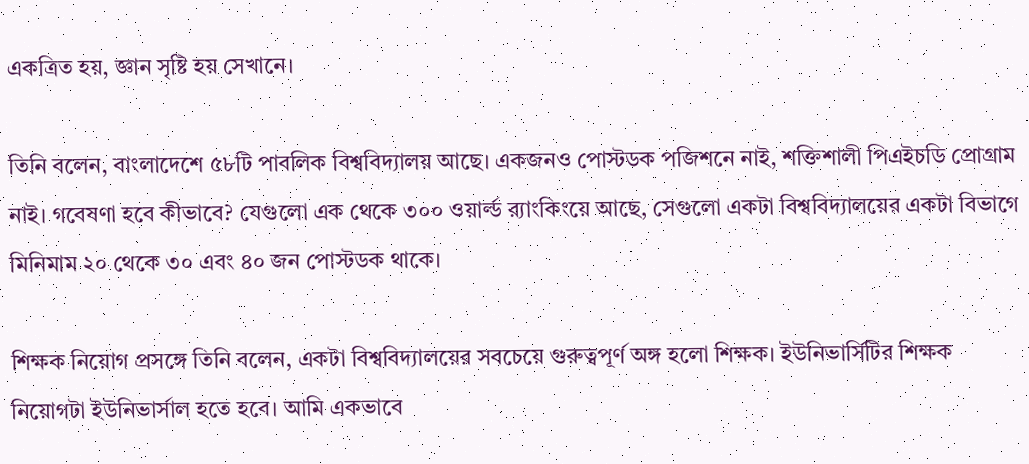একত্রিত হয়, জ্ঞান সৃষ্টি হয় সেখানে।

তিনি বলেন, বাংলাদেশে ৫৮টি পাবলিক বিশ্ববিদ্যালয় আছে। একজনও পোস্টডক পজিশনে নাই, শক্তিশালী পিএইচডি প্রোগ্রাম নাই। গবেষণা হবে কীভাবে? যেগুলো এক থেকে ৩০০ ওয়ার্ল্ড র‌্যাংকিংয়ে আছে, সেগুলো একটা বিশ্ববিদ্যালয়ের একটা বিভাগে মিনিমাম ২০ থেকে ৩০ এবং ৪০ জন পোস্টডক থাকে।

শিক্ষক নিয়োগ প্রসঙ্গে তিনি বলেন, একটা বিশ্ববিদ্যালয়ের সবচেয়ে গুরুত্বপূর্ণ অঙ্গ হলো শিক্ষক। ইউনিভার্সিটির শিক্ষক নিয়োগটা ইউনিভার্সাল হতে হবে। আমি একভাবে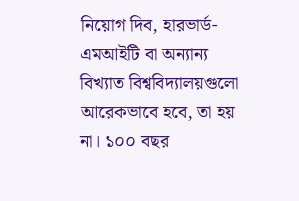নিয়োগ দিব, হারভার্ড-এমআইটি বা অন্যান্য বিখ্যাত বিশ্ববিদ্যালয়গুলো আরেকভাবে হবে, তা হয় না। ১০০ বছর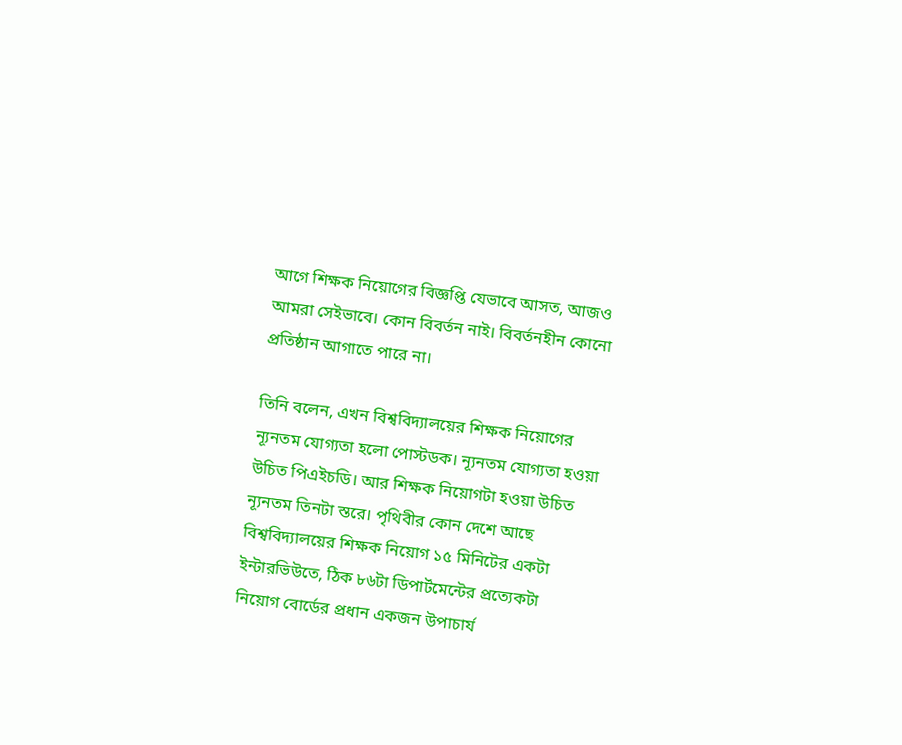আগে শিক্ষক নিয়োগের বিজ্ঞপ্তি যেভাবে আসত, আজও আমরা সেইভাবে। কোন বিবর্তন নাই। বিবর্তনহীন কোনো প্রতিষ্ঠান আগাতে পারে না।

তিনি বলেন, এখন বিশ্ববিদ্যালয়ের শিক্ষক নিয়োগের ন্যূনতম যোগ্যতা হলো পোস্টডক। ন্যূনতম যোগ্যতা হওয়া উচিত পিএইচডি। আর শিক্ষক নিয়োগটা হওয়া উচিত ন্যূনতম তিনটা স্তরে। পৃথিবীর কোন দেশে আছে বিশ্ববিদ্যালয়ের শিক্ষক নিয়োগ ১৫ মিনিটের একটা ইন্টারভিউতে, ঠিক ৮৬টা ডিপার্টমেন্টের প্রত্যেকটা নিয়োগ বোর্ডের প্রধান একজন উপাচার্য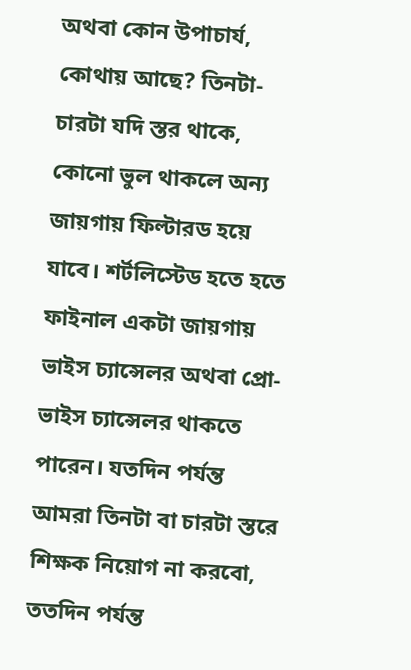অথবা কোন উপাচার্য, কোথায় আছে? তিনটা-চারটা যদি স্তর থাকে, কোনো ভুল থাকলে অন্য জায়গায় ফিল্টারড হয়ে যাবে। শর্টলিস্টেড হতে হতে ফাইনাল একটা জায়গায় ভাইস চ্যান্সেলর অথবা প্রো-ভাইস চ্যান্সেলর থাকতে পারেন। যতদিন পর্যন্ত আমরা তিনটা বা চারটা স্তরে শিক্ষক নিয়োগ না করবো, ততদিন পর্যন্ত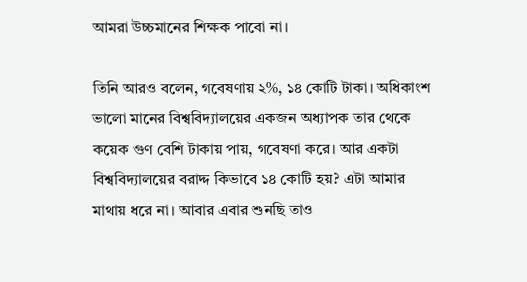আমরা উচ্চমানের শিক্ষক পাবো না।

তিনি আরও বলেন, গবেষণায় ২%, ১৪ কোটি টাকা। অধিকাংশ ভালো মানের বিশ্ববিদ্যালয়ের একজন অধ্যাপক তার থেকে কয়েক গুণ বেশি টাকায় পায়, গবেষণা করে। আর একটা বিশ্ববিদ্যালয়ের বরাদ্দ কিভাবে ১৪ কোটি হয়? এটা আমার মাথায় ধরে না। আবার এবার শুনছি তাও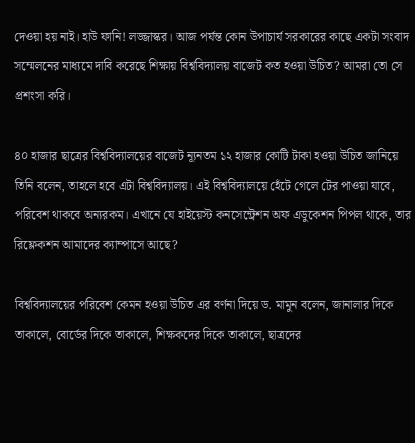দেওয়া হয় নাই। হাউ ফানি! লজ্জাস্কর। আজ পর্যন্ত কোন উপাচার্য সরকারের কাছে একটা সংবাদ সম্মেলনের মাধ্যমে দাবি করেছে শিক্ষায় বিশ্ববিদ্যালয় বাজেট কত হওয়া উচিত? আমরা তো সে প্রশংসা করি।

৪০ হাজার ছাত্রের বিশ্ববিদ্যালয়ের বাজেট ন্যূনতম ১২ হাজার কোটি টাকা হওয়া উচিত জানিয়ে তিনি বলেন, তাহলে হবে এটা বিশ্ববিদ্যালয়। এই বিশ্ববিদ্যালয়ে হেঁটে গেলে টের পাওয়া যাবে, পরিবেশ থাকবে অন্যরকম। এখানে যে হাইয়েস্ট কনসেন্ট্রেশন অফ এডুকেশন পিপল থাকে, তার রিফ্লেকশন আমাদের ক্যাম্পাসে আছে?

বিশ্ববিদ্যালয়ের পরিবেশ কেমন হওয়া উচিত এর বর্ণনা দিয়ে ড. মামুন বলেন, জানালার দিকে তাকালে, বোর্ডের দিকে তাকালে, শিক্ষকদের দিকে তাকালে, ছাত্রদের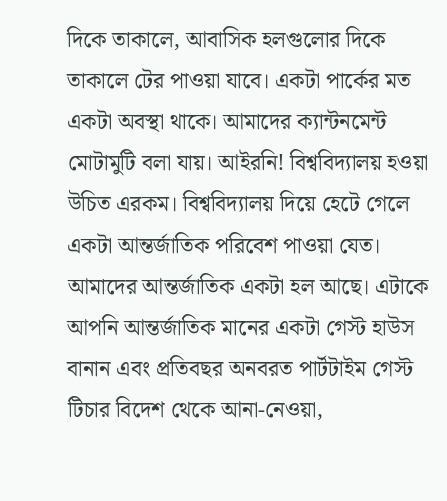দিকে তাকালে, আবাসিক হলগুলোর দিকে তাকালে টের পাওয়া যাবে। একটা পার্কের মত একটা অবস্থা থাকে। আমাদের ক্যান্টনমেন্ট মোটামুটি বলা যায়। আইরনি! বিশ্ববিদ্যালয় হওয়া উচিত এরকম। বিশ্ববিদ্যালয় দিয়ে হেটে গেলে একটা আন্তর্জাতিক পরিবেশ পাওয়া যেত। আমাদের আন্তর্জাতিক একটা হল আছে। এটাকে আপনি আন্তর্জাতিক মানের একটা গেস্ট হাউস বানান এবং প্রতিবছর অনবরত পার্টটাইম গেস্ট টিচার বিদেশ থেকে আনা-নেওয়া,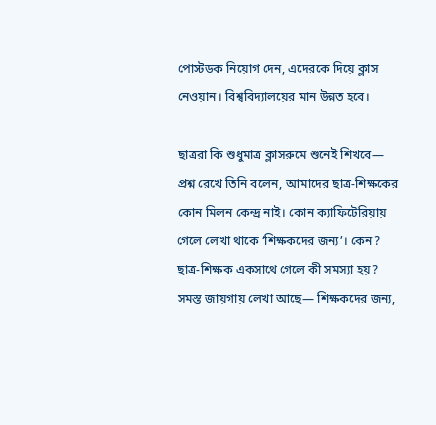পোস্টডক নিয়োগ দেন, এদেরকে দিয়ে ক্লাস নেওয়ান। বিশ্ববিদ্যালয়ের মান উন্নত হবে।

ছাত্ররা কি শুধুমাত্র ক্লাসরুমে শুনেই শিখবে— প্রশ্ন রেখে তিনি বলেন, আমাদের ছাত্র-শিক্ষকের কোন মিলন কেন্দ্র নাই। কোন ক্যাফিটেরিয়ায় গেলে লেখা থাকে ‘শিক্ষকদের জন্য’। কেন? ছাত্র-শিক্ষক একসাথে গেলে কী সমস্যা হয়? সমস্ত জায়গায় লেখা আছে— শিক্ষকদের জন্য,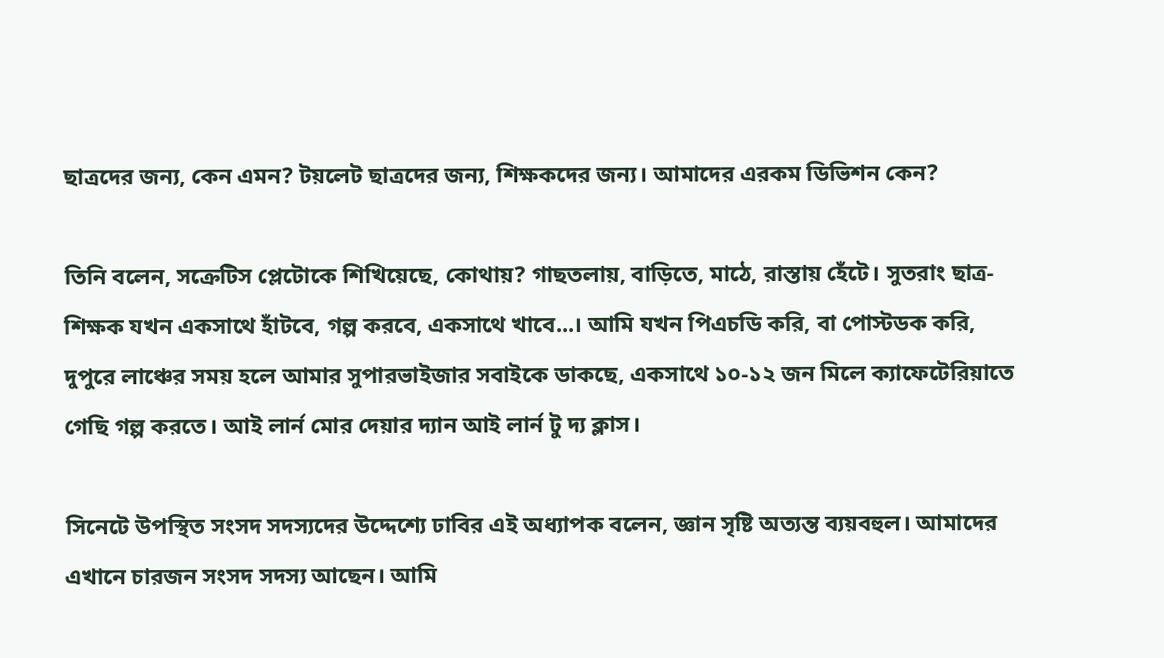ছাত্রদের জন্য, কেন এমন? টয়লেট ছাত্রদের জন্য, শিক্ষকদের জন্য। আমাদের এরকম ডিভিশন কেন?

তিনি বলেন, সক্রেটিস প্লেটোকে শিখিয়েছে, কোথায়? গাছতলায়, বাড়িতে, মাঠে, রাস্তায় হেঁটে। সুতরাং ছাত্র-শিক্ষক যখন একসাথে হাঁটবে, গল্প করবে, একসাথে খাবে...। আমি যখন পিএচডি করি, বা পোস্টডক করি, দুপুরে লাঞ্চের সময় হলে আমার সুপারভাইজার সবাইকে ডাকছে, একসাথে ১০-১২ জন মিলে ক্যাফেটেরিয়াতে গেছি গল্প করতে। আই লার্ন মোর দেয়ার দ্যান আই লার্ন টু দ্য ক্লাস।

সিনেটে উপস্থিত সংসদ সদস্যদের উদ্দেশ্যে ঢাবির এই অধ্যাপক বলেন, জ্ঞান সৃষ্টি অত্যন্ত ব্যয়বহুল। আমাদের এখানে চারজন সংসদ সদস্য আছেন। আমি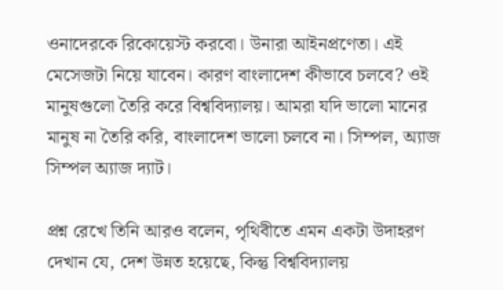ওনাদেরকে রিকোয়েস্ট করবো। উনারা আইনপ্রণেতা। এই মেসেজটা নিয়ে যাবেন। কারণ বাংলাদেশ কীভাবে চলবে? ওই মানুষগুলো তৈরি করে বিশ্ববিদ্যালয়। আমরা যদি ভালো মানের মানুষ না তৈরি করি, বাংলাদেশ ভালো চলবে না। সিম্পল, অ্যাজ সিম্পল অ্যাজ দ্যাট।

প্রশ্ন রেখে তিনি আরও বলেন, পৃথিবীতে এমন একটা উদাহরণ দেখান যে, দেশ উন্নত হয়েছে, কিন্তু বিশ্ববিদ্যালয়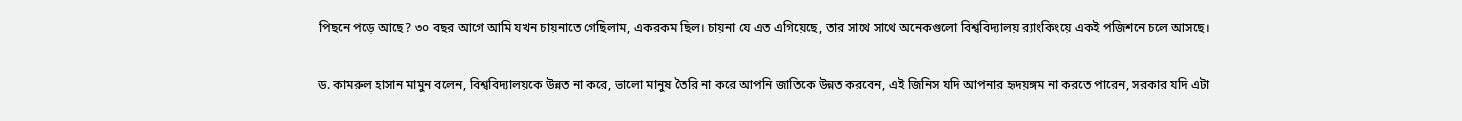পিছনে পড়ে আছে? ৩০ বছর আগে আমি যখন চায়নাতে গেছিলাম, একরকম ছিল। চায়না যে এত এগিয়েছে, তার সাথে সাথে অনেকগুলো বিশ্ববিদ্যালয় র‌্যাংকিংয়ে একই পজিশনে চলে আসছে।

ড. কামরুল হাসান মামুন বলেন, বিশ্ববিদ্যালয়কে উন্নত না করে, ভালো মানুষ তৈরি না করে আপনি জাতিকে উন্নত করবেন, এই জিনিস যদি আপনার হৃদয়ঙ্গম না করতে পারেন, সরকার যদি এটা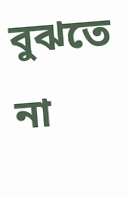বুঝতে না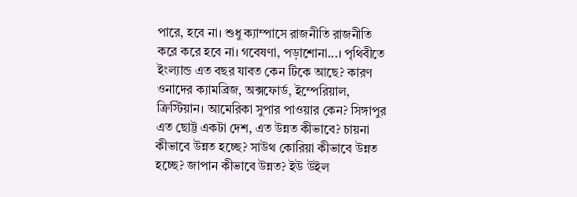পারে, হবে না। শুধু ক্যাম্পাসে রাজনীতি রাজনীতি করে করে হবে না। গবেষণা, পড়াশোনা...। পৃথিবীতে ইংল্যান্ড এত বছর যাবত কেন টিকে আছে? কারণ ওনাদের ক্যামব্রিজ, অক্সফোর্ড, ইম্পেরিয়াল, ক্রিস্টিয়ান। আমেরিকা সুপার পাওয়ার কেন? সিঙ্গাপুর এত ছোট্ট একটা দেশ, এত উন্নত কীভাবে? চায়না কীভাবে উন্নত হচ্ছে? সাউথ কোরিয়া কীভাবে উন্নত হচ্ছে? জাপান কীভাবে উন্নত? ইউ উইল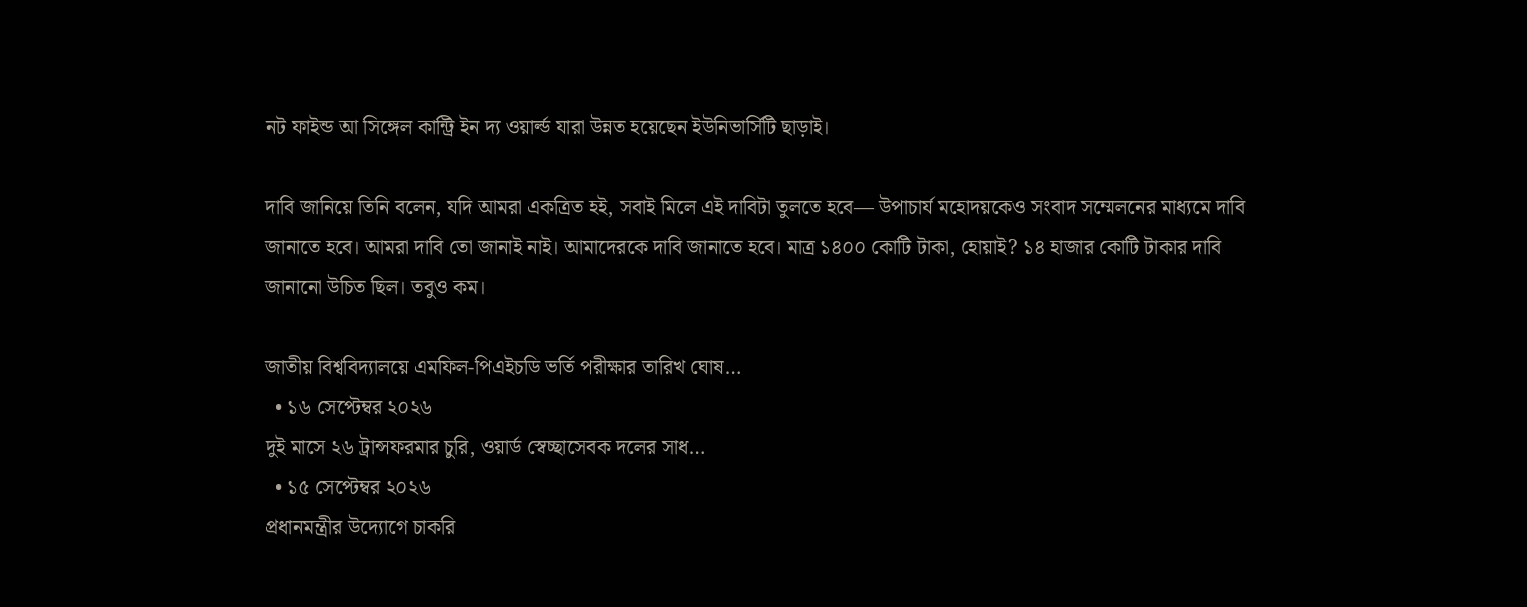নট ফাইন্ড আ সিঙ্গেল কান্ট্রি ইন দ্য ওয়ার্ল্ড যারা উন্নত হয়েছেন ইউনিভার্সিটি ছাড়াই।

দাবি জানিয়ে তিনি বলেন, যদি আমরা একত্রিত হই, সবাই মিলে এই দাবিটা তুলতে হবে— উপাচার্য মহোদয়কেও সংবাদ সম্মেলনের মাধ্যমে দাবি জানাতে হবে। আমরা দাবি তো জানাই নাই। আমাদেরকে দাবি জানাতে হবে। মাত্র ১৪০০ কোটি টাকা, হোয়াই? ১৪ হাজার কোটি টাকার দাবি জানানো উচিত ছিল। তবুও কম।

জাতীয় বিশ্ববিদ্যালয়ে এমফিল-পিএইচডি ভর্তি পরীক্ষার তারিখ ঘোষ…
  • ১৬ সেপ্টেম্বর ২০২৬
দুই মাসে ২৬ ট্রান্সফরমার চুরি, ওয়ার্ড স্বেচ্ছাসেবক দলের সাধ…
  • ১৫ সেপ্টেম্বর ২০২৬
প্রধানমন্ত্রীর উদ্যোগে চাকরি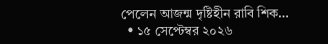পেলেন আজন্ম দৃষ্টিহীন রাবি শিক…
  • ১৫ সেপ্টেম্বর ২০২৬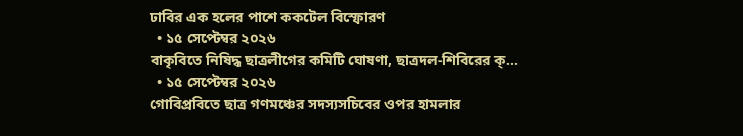ঢাবির এক হলের পাশে ককটেল বিস্ফোরণ
  • ১৫ সেপ্টেম্বর ২০২৬
বাকৃবিতে নিষিদ্ধ ছাত্রলীগের কমিটি ঘোষণা, ছাত্রদল-শিবিরের ক্…
  • ১৫ সেপ্টেম্বর ২০২৬
গোবিপ্রবিতে ছাত্র গণমঞ্চের সদস্যসচিবের ওপর হামলার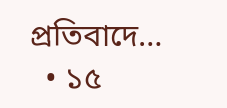প্রতিবাদে…
  • ১৫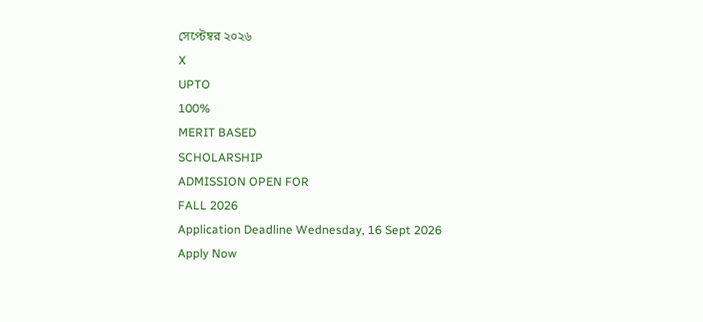সেপ্টেম্বর ২০২৬
X
UPTO
100%
MERIT BASED
SCHOLARSHIP
ADMISSION OPEN FOR
FALL 2026
Application Deadline Wednesday, 16 Sept 2026
Apply Now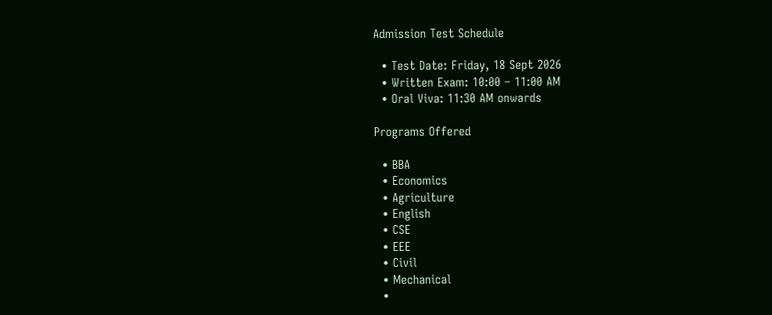Admission Test Schedule

  • Test Date: Friday, 18 Sept 2026
  • Written Exam: 10:00 – 11:00 AM
  • Oral Viva: 11:30 AM onwards

Programs Offered

  • BBA
  • Economics
  • Agriculture
  • English
  • CSE
  • EEE
  • Civil
  • Mechanical
  •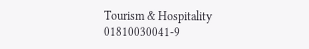Tourism & Hospitality
01810030041-9